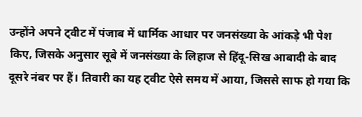उन्होंने अपने ट्वीट में पंजाब में धार्मिक आधार पर जनसंख्या के आंकड़े भी पेश किए, जिसके अनुसार सूबे में जनसंख्या के लिहाज से हिंदू-सिख आबादी के बाद दूसरे नंबर पर हैं। तिवारी का यह ट्वीट ऐसे समय में आया, जिससे साफ हो गया कि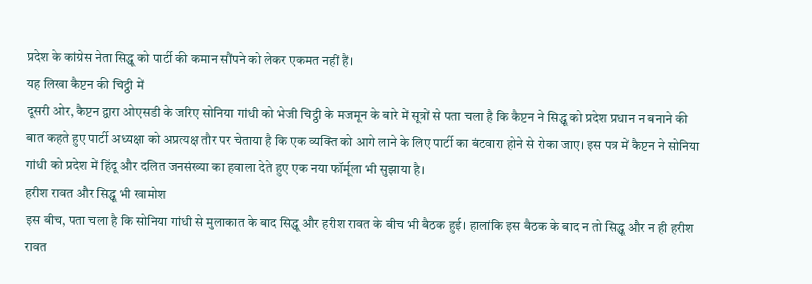प्रदेश के कांग्रेस नेता सिद्धू को पार्टी की कमान सौंपने को लेकर एकमत नहीं हैं।
यह लिखा कैप्टन की चिट्ठी में
दूसरी ओर, कैप्टन द्वारा ओएसडी के जरिए सोनिया गांधी को भेजी चिट्ठी के मजमून के बारे में सूत्रों से पता चला है कि कैप्टन ने सिद्धू को प्रदेश प्रधान न बनाने की बात कहते हुए पार्टी अध्यक्षा को अप्रत्यक्ष तौर पर चेताया है कि एक व्यक्ति को आगे लाने के लिए पार्टी का बंटवारा होने से रोका जाए। इस पत्र में कैप्टन ने सोनिया गांधी को प्रदेश में हिंदू और दलित जनसंख्या का हवाला देते हुए एक नया फॉर्मूला भी सुझाया है।
हरीश रावत और सिद्धू भी खामोश
इस बीच, पता चला है कि सोनिया गांधी से मुलाकात के बाद सिद्धू और हरीश रावत के बीच भी बैठक हुई। हालांकि इस बैठक के बाद न तो सिद्धू और न ही हरीश रावत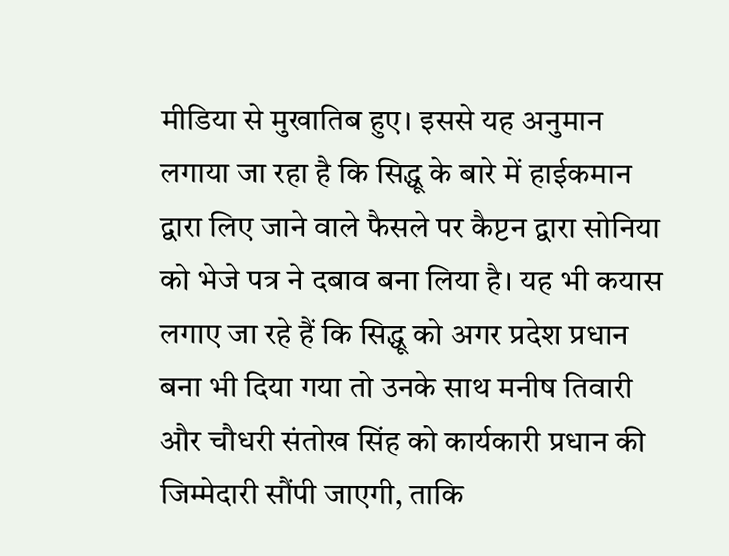मीडिया से मुखातिब हुए। इससे यह अनुमान लगाया जा रहा है कि सिद्धू के बारे में हाईकमान द्वारा लिए जाने वाले फैसले पर कैप्टन द्वारा सोनिया को भेजे पत्र ने दबाव बना लिया है। यह भी कयास लगाए जा रहे हैं कि सिद्धू को अगर प्रदेश प्रधान बना भी दिया गया तो उनके साथ मनीष तिवारी और चौधरी संतोख सिंह को कार्यकारी प्रधान की जिम्मेदारी सौंपी जाएगी, ताकि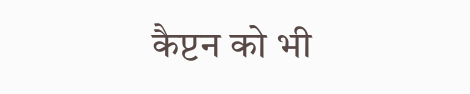कैप्टन को भी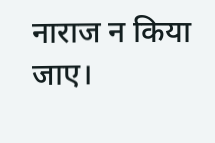नाराज न किया जाए।